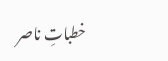خطباتِ ناصر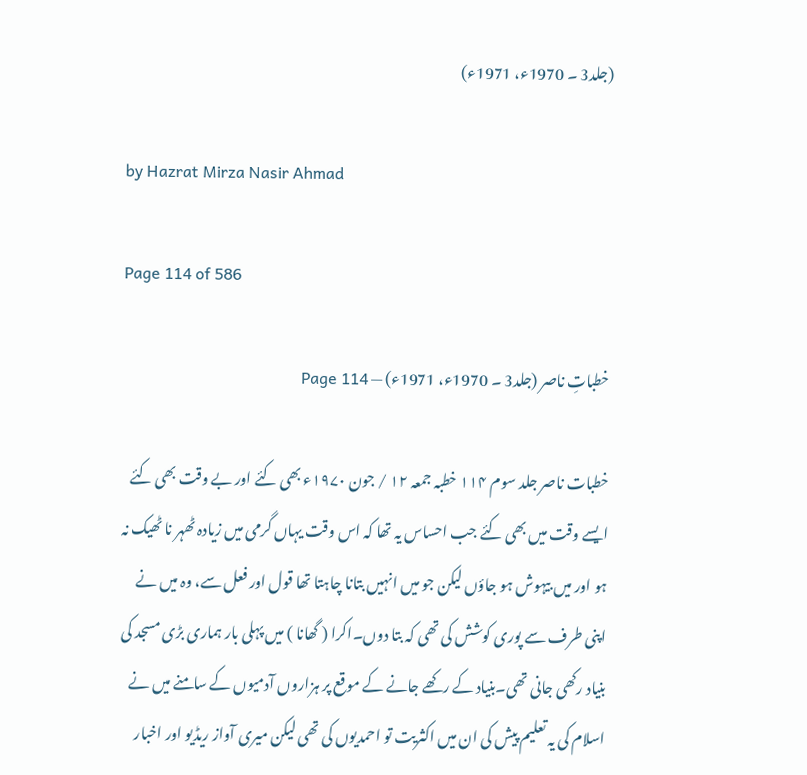(جلد3 ۔ 1970ء، 1971ء)

by Hazrat Mirza Nasir Ahmad

Page 114 of 586

خطباتِ ناصر (جلد3 ۔ 1970ء، 1971ء) — Page 114

خطبات ناصر جلد سوم ۱۱۴ خطبہ جمعہ ۱۲ / جون ۱۹۷۰ء بھی کئے اور بے وقت بھی کئے ایسے وقت میں بھی کئے جب احساس یہ تھا کہ اس وقت یہاں گرمی میں زیادہ ٹھہر نا ٹھیک نہ ہو اور میں بیہوش ہو جاؤں لیکن جو میں انہیں بتانا چاہتا تھا قول اور فعل سے، وہ میں نے اپنی طرف سے پوری کوشش کی تھی کہ بتا دوں۔اکرا ( گھانا ) میں پہلی بار ہماری بڑی مسجد کی بنیاد رکھی جانی تھی۔بنیاد کے رکھے جانے کے موقع پر ہزاروں آدمیوں کے سامنے میں نے اسلام کی یہ تعلیم پیش کی ان میں اکثریت تو احمدیوں کی تھی لیکن میری آواز ریڈیو اور اخبار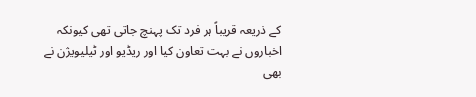کے ذریعہ قریباً ہر فرد تک پہنچ جاتی تھی کیونکہ اخباروں نے بہت تعاون کیا اور ریڈیو اور ٹیلیویژن نے بھی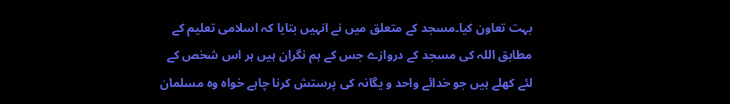بہت تعاون کیا۔مسجد کے متعلق میں نے انہیں بتایا کہ اسلامی تعلیم کے مطابق اللہ کی مسجد کے دروازے جس کے ہم نگران ہیں ہر اس شخص کے لئے کھلے ہیں جو خدائے واحد و یگانہ کی پرستش کرنا چاہے خواہ وہ مسلمان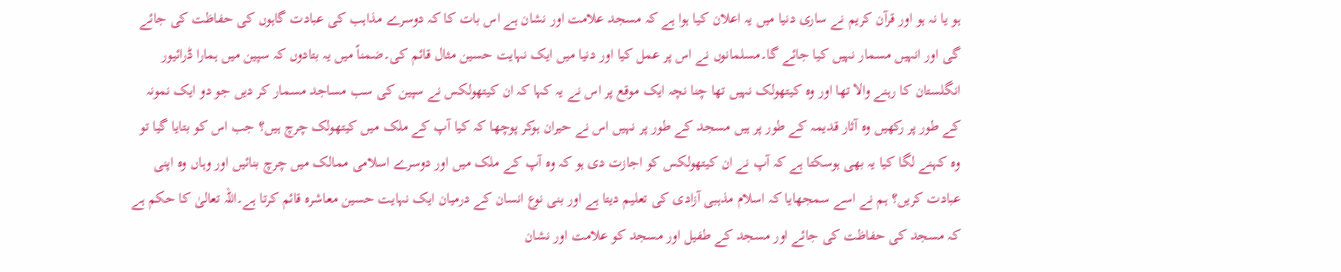ہو یا نہ ہو اور قرآن کریم نے ساری دنیا میں یہ اعلان کیا ہوا ہے کہ مسجد علامت اور نشان ہے اس بات کا کہ دوسرے مذاہب کی عبادت گاہوں کی حفاظت کی جائے گی اور انہیں مسمار نہیں کیا جائے گا۔مسلمانوں نے اس پر عمل کیا اور دنیا میں ایک نہایت حسین مثال قائم کی۔ضمناً میں یہ بتادوں کہ سپین میں ہمارا ڈرائیور انگلستان کا رہنے والا تھا اور وہ کیتھولک نہیں تھا چنا نچہ ایک موقع پر اس نے یہ کہا کہ ان کیتھولکس نے سپین کی سب مساجد مسمار کر دیں جو دو ایک نمونہ کے طور پر رکھیں وہ آثار قدیمہ کے طور پر ہیں مسجد کے طور پر نہیں اس نے حیران ہوکر پوچھا کہ کیا آپ کے ملک میں کیتھولک چرچ ہیں؟ جب اس کو بتایا گیا تو وہ کہنے لگا کیا یہ بھی ہوسکتا ہے کہ آپ نے ان کیتھولکس کو اجازت دی ہو کہ وہ آپ کے ملک میں اور دوسرے اسلامی ممالک میں چرچ بنائیں اور وہاں وہ اپنی عبادت کریں؟ ہم نے اسے سمجھایا کہ اسلام مذہبی آزادی کی تعلیم دیتا ہے اور بنی نوع انسان کے درمیان ایک نہایت حسین معاشرہ قائم کرتا ہے۔اللہ تعالیٰ کا حکم ہے کہ مسجد کی حفاظت کی جائے اور مسجد کے طفیل اور مسجد کو علامت اور نشان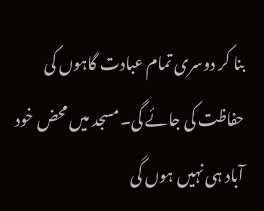بنا کر دوسری تمام عبادت گاہوں کی حفاظت کی جائے گی۔مسجد میں محض خود آباد ہی نہیں ہوں گی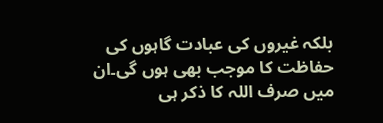بلکہ غیروں کی عبادت گاہوں کی حفاظت کا موجب بھی ہوں گی۔ان میں صرف اللہ کا ذکر ہی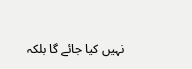نہیں کیا جائے گا بلکہ